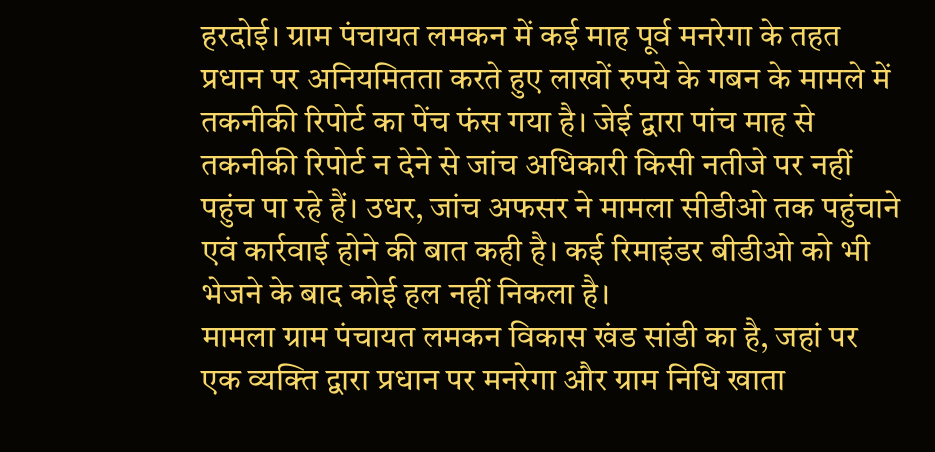हरदोई। ग्राम पंचायत लमकन में कई माह पूर्व मनरेगा के तहत प्रधान पर अनियमितता करते हुए लाखों रुपये के गबन के मामले में तकनीकी रिपोर्ट का पेंच फंस गया है। जेई द्वारा पांच माह से तकनीकी रिपोर्ट न देने से जांच अधिकारी किसी नतीजे पर नहीं पहुंच पा रहे हैं। उधर, जांच अफसर ने मामला सीडीओ तक पहुंचाने एवं कार्रवाई होने की बात कही है। कई रिमाइंडर बीडीओ को भी भेजने के बाद कोई हल नहीं निकला है।
मामला ग्राम पंचायत लमकन विकास खंड सांडी का है, जहां पर एक व्यक्ति द्वारा प्रधान पर मनरेगा और ग्राम निधि खाता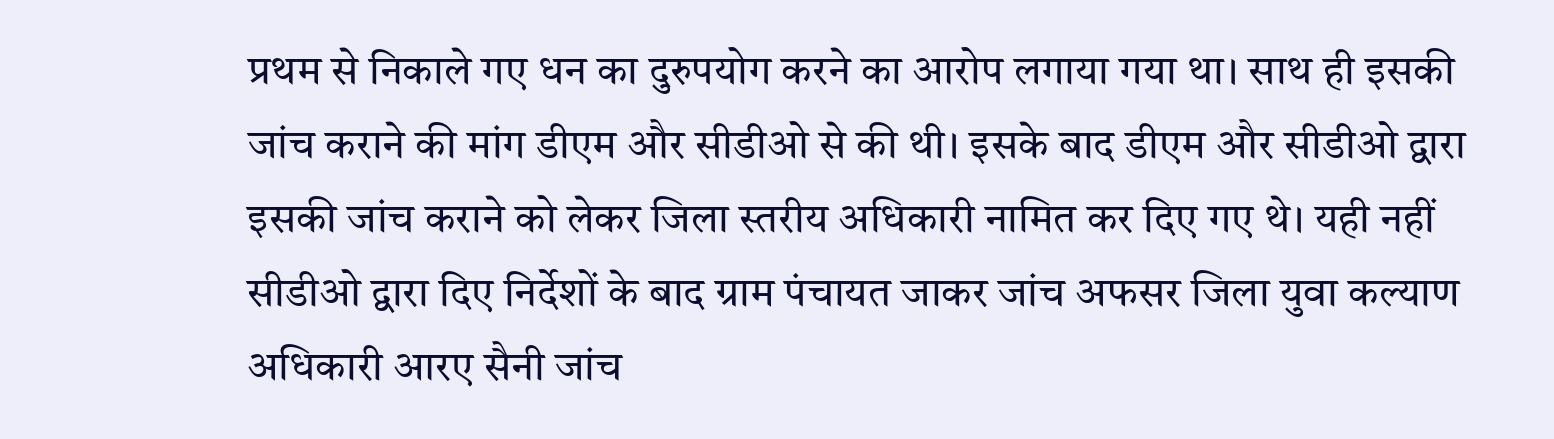प्रथम से निकाले गए धन का दुरुपयोग करने का आरोप लगाया गया था। साथ ही इसकी जांच कराने की मांग डीएम और सीडीओ से की थी। इसके बाद डीएम और सीडीओ द्वारा इसकी जांच कराने को लेकर जिला स्तरीय अधिकारी नामित कर दिए गए थे। यही नहीं सीडीओ द्वारा दिए निर्देशों के बाद ग्राम पंचायत जाकर जांच अफसर जिला युवा कल्याण अधिकारी आरए सैनी जांच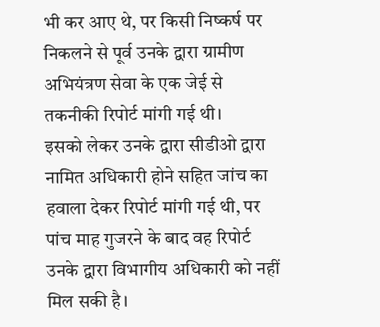भी कर आए थे, पर किसी निष्कर्ष पर निकलने से पूर्व उनके द्वारा ग्रामीण अभियंत्रण सेवा के एक जेई से तकनीकी रिपोर्ट मांगी गई थी।
इसको लेकर उनके द्वारा सीडीओ द्वारा नामित अधिकारी होने सहित जांच का हवाला देकर रिपोर्ट मांगी गई थी, पर पांच माह गुजरने के बाद वह रिपोर्ट उनके द्वारा विभागीय अधिकारी को नहीं मिल सकी है।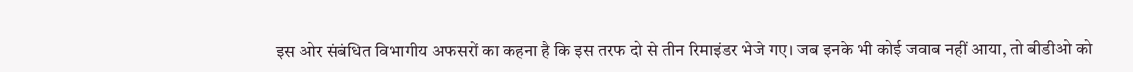इस ओर संबंधित विभागीय अफसरों का कहना है कि इस तरफ दो से तीन रिमाइंडर भेजे गए। जब इनके भी कोई जवाब नहीं आया, तो बीडीओ को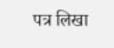पत्र लिखा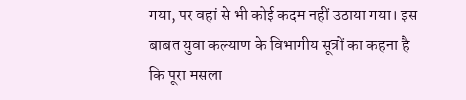गया, पर वहां से भी कोई कदम नहीं उठाया गया। इस बाबत युवा कल्याण के विभागीय सूत्रों का कहना है कि पूरा मसला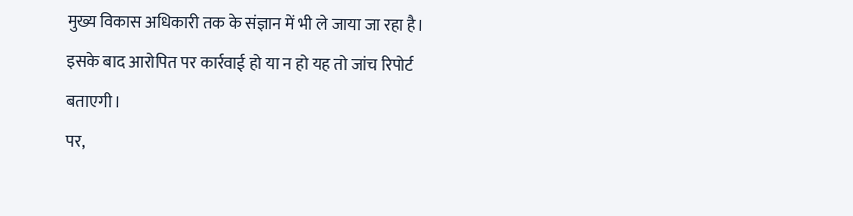मुख्य विकास अधिकारी तक के संज्ञान में भी ले जाया जा रहा है। इसके बाद आरोपित पर कार्रवाई हो या न हो यह तो जांच रिपोर्ट बताएगी।
पर,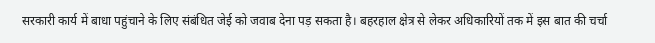सरकारी कार्य में बाधा पहुंचाने के लिए संबंधित जेई को जवाब देना पड़ सकता है। बहरहाल क्षेत्र से लेकर अधिकारियों तक में इस बात की चर्चा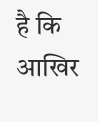है कि आखिर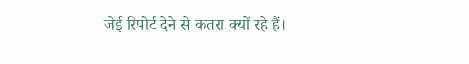जेई रिपोर्ट देने से कतरा क्यों रहे हैं।